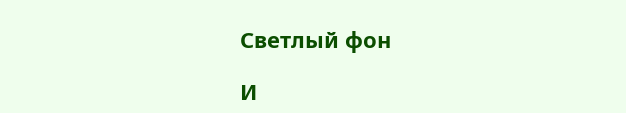Светлый фон

И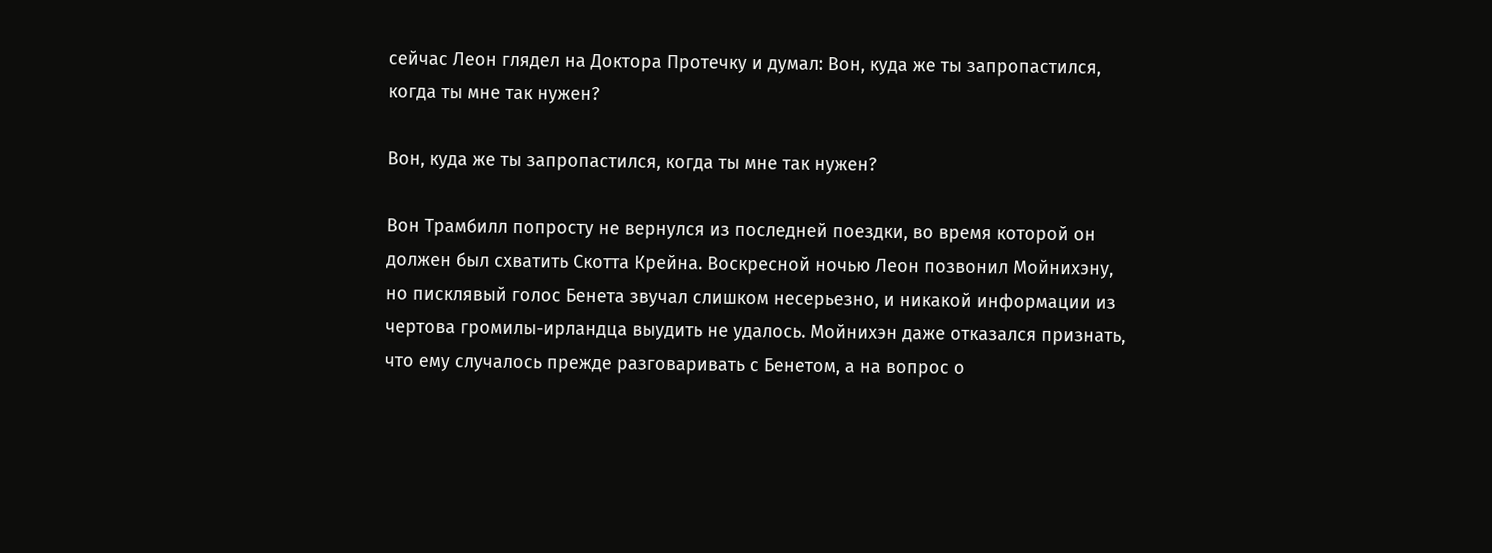сейчас Леон глядел на Доктора Протечку и думал: Вон, куда же ты запропастился, когда ты мне так нужен?

Вон, куда же ты запропастился, когда ты мне так нужен?

Вон Трамбилл попросту не вернулся из последней поездки, во время которой он должен был схватить Скотта Крейна. Воскресной ночью Леон позвонил Мойнихэну, но писклявый голос Бенета звучал слишком несерьезно, и никакой информации из чертова громилы-ирландца выудить не удалось. Мойнихэн даже отказался признать, что ему случалось прежде разговаривать с Бенетом, а на вопрос о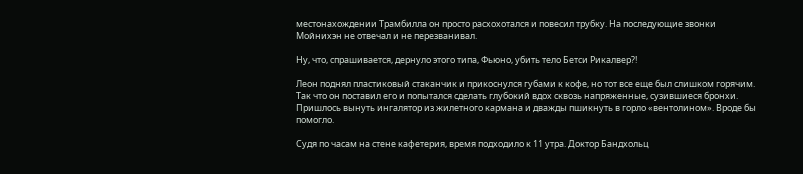местонахождении Трамбилла он просто расхохотался и повесил трубку. На последующие звонки Мойнихэн не отвечал и не перезванивал.

Ну, что, спрашивается, дернуло этого типа, Фьюно, убить тело Бетси Рикалвер?!

Леон поднял пластиковый стаканчик и прикоснулся губами к кофе, но тот все еще был слишком горячим. Так что он поставил его и попытался сделать глубокий вдох сквозь напряженные, сузившиеся бронхи. Пришлось вынуть ингалятор из жилетного кармана и дважды пшикнуть в горло «вентолином». Вроде бы помогло.

Судя по часам на стене кафетерия, время подходило к 11 утра. Доктор Бандхольц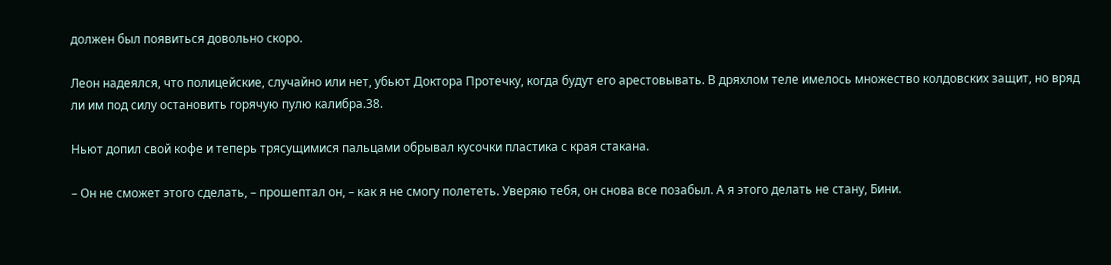должен был появиться довольно скоро.

Леон надеялся, что полицейские, случайно или нет, убьют Доктора Протечку, когда будут его арестовывать. В дряхлом теле имелось множество колдовских защит, но вряд ли им под силу остановить горячую пулю калибра.38.

Ньют допил свой кофе и теперь трясущимися пальцами обрывал кусочки пластика с края стакана.

– Он не сможет этого сделать, – прошептал он, – как я не смогу полететь. Уверяю тебя, он снова все позабыл. А я этого делать не стану, Бини.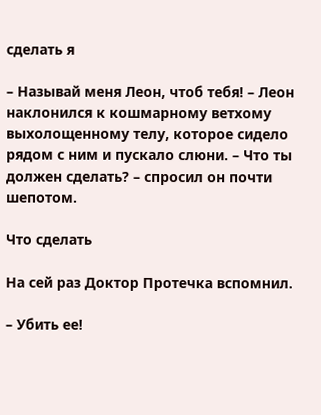сделать я

– Называй меня Леон, чтоб тебя! – Леон наклонился к кошмарному ветхому выхолощенному телу, которое сидело рядом с ним и пускало слюни. – Что ты должен сделать? – спросил он почти шепотом.

Что сделать

На сей раз Доктор Протечка вспомнил.

– Убить ее!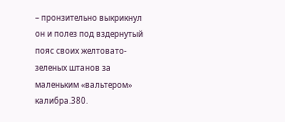– пронзительно выкрикнул он и полез под вздернутый пояс своих желтовато-зеленых штанов за маленьким «вальтером» калибра.380.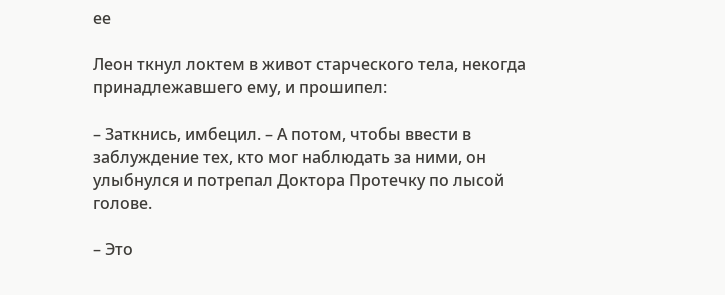ее

Леон ткнул локтем в живот старческого тела, некогда принадлежавшего ему, и прошипел:

– Заткнись, имбецил. – А потом, чтобы ввести в заблуждение тех, кто мог наблюдать за ними, он улыбнулся и потрепал Доктора Протечку по лысой голове.

– Это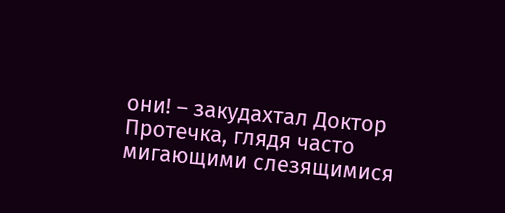они! – закудахтал Доктор Протечка, глядя часто мигающими слезящимися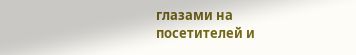глазами на посетителей и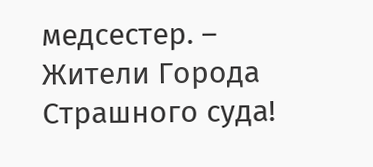медсестер. – Жители Города Страшного суда!